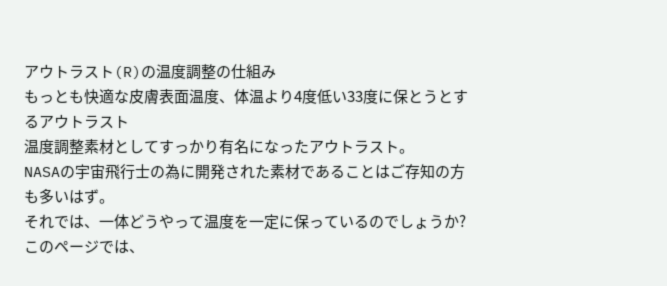アウトラスト(R)の温度調整の仕組み
もっとも快適な皮膚表面温度、体温より4度低い33度に保とうとするアウトラスト
温度調整素材としてすっかり有名になったアウトラスト。
NASAの宇宙飛行士の為に開発された素材であることはご存知の方も多いはず。
それでは、一体どうやって温度を一定に保っているのでしょうか?
このページでは、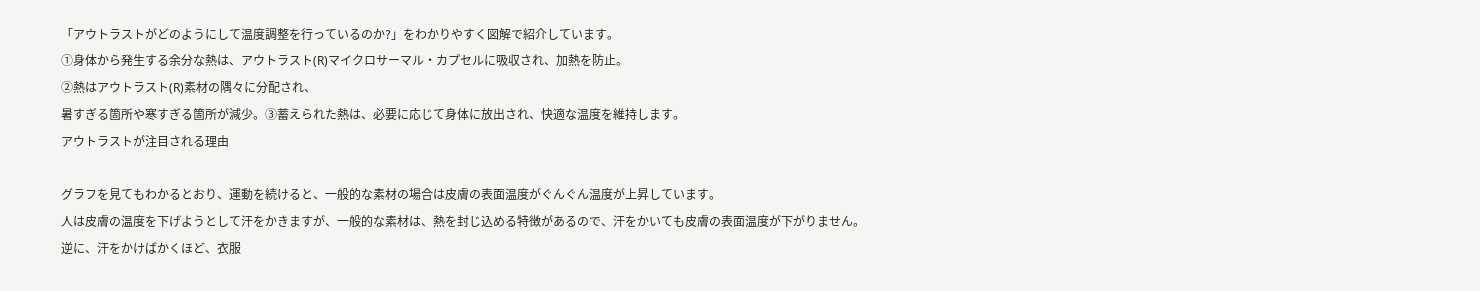「アウトラストがどのようにして温度調整を行っているのか?」をわかりやすく図解で紹介しています。
①身体から発生する余分な熱は、アウトラスト(R)マイクロサーマル・カプセルに吸収され、加熱を防止。
②熱はアウトラスト(R)素材の隅々に分配され、
暑すぎる箇所や寒すぎる箇所が減少。③蓄えられた熱は、必要に応じて身体に放出され、快適な温度を維持します。
アウトラストが注目される理由

グラフを見てもわかるとおり、運動を続けると、一般的な素材の場合は皮膚の表面温度がぐんぐん温度が上昇しています。
人は皮膚の温度を下げようとして汗をかきますが、一般的な素材は、熱を封じ込める特徴があるので、汗をかいても皮膚の表面温度が下がりません。
逆に、汗をかけばかくほど、衣服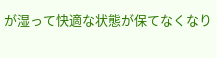が湿って快適な状態が保てなくなり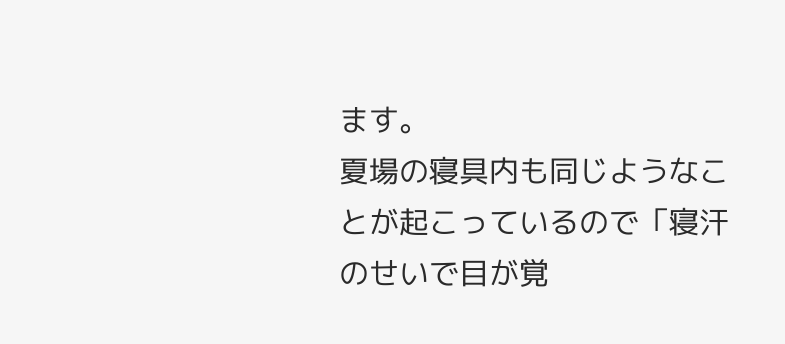ます。
夏場の寝具内も同じようなことが起こっているので「寝汗のせいで目が覚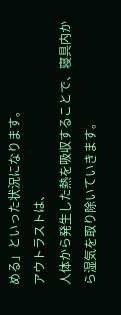める」といった状況になります。
アウトラストは、
人体から発生した熱を吸収することで、寝具内から湿気を取り除いていきます。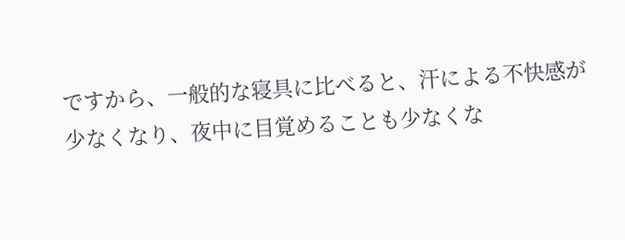ですから、一般的な寝具に比べると、汗による不快感が少なくなり、夜中に目覚めることも少なくな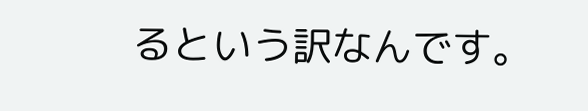るという訳なんです。